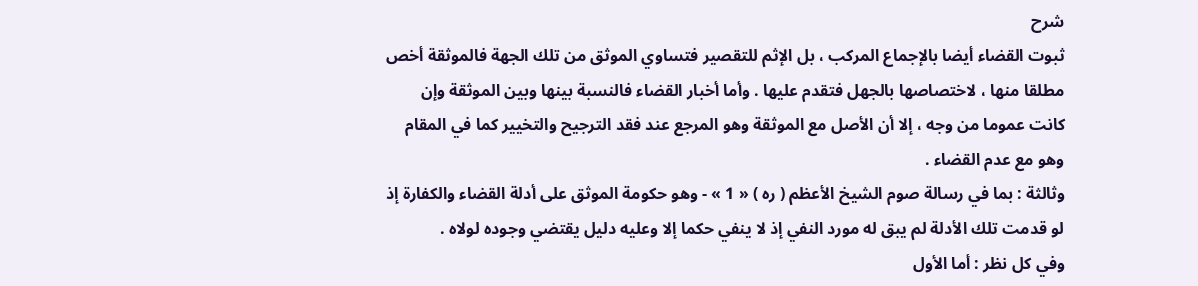شرح
ثبوت القضاء أيضا بالإجماع المركب ، بل الإثم للتقصير فتساوي الموثق من تلك الجهة فالموثقة أخص مطلقا منها ، لاختصاصها بالجهل فتقدم عليها . وأما أخبار القضاء فالنسبة بينها وبين الموثقة وإن كانت عموما من وجه ، إلا أن الأصل مع الموثقة وهو المرجع عند فقد الترجيح والتخيير كما في المقام وهو مع عدم القضاء .
وثالثة : بما في رسالة صوم الشيخ الأعظم ( ره ) « 1 » - وهو حكومة الموثق على أدلة القضاء والكفارة إذ لو قدمت تلك الأدلة لم يبق له مورد النفي إذ لا ينفي حكما إلا وعليه دليل يقتضي وجوده لولاه .
وفي كل نظر : أما الأول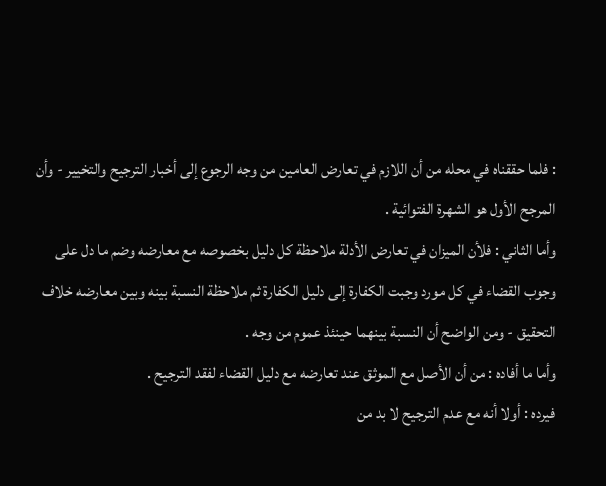: فلما حققناه في محله من أن اللازم في تعارض العامين من وجه الرجوع إلى أخبار الترجيح والتخيير - وأن المرجح الأول هو الشهرة الفتوائية .
وأما الثاني : فلأن الميزان في تعارض الأدلة ملاحظة كل دليل بخصوصه مع معارضه وضم ما دل على وجوب القضاء في كل مورد وجبت الكفارة إلى دليل الكفارة ثم ملاحظة النسبة بينه وبين معارضه خلاف التحقيق - ومن الواضح أن النسبة بينهما حينئذ عموم من وجه .
وأما ما أفاده : من أن الأصل مع الموثق عند تعارضه مع دليل القضاء لفقد الترجيح .
فيرده : أولا أنه مع عدم الترجيح لا بد من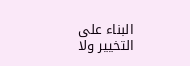البناء على التخيير ولا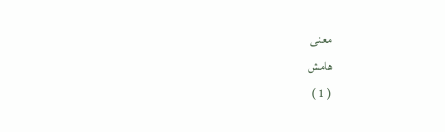معنى
هامش
( 1 )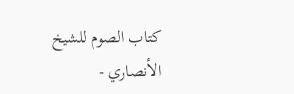كتاب الصوم للشيخ الأنصاري -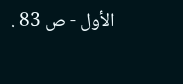الأول - ص 83 .